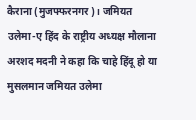कैराना (मुजफ्फरनगर)। जमियत उलेमा-ए हिंद के राष्ट्रीय अध्यक्ष मौलाना अरशद मदनी ने कहा कि चाहे हिंदू हो या मुसलमान जमियत उलेमा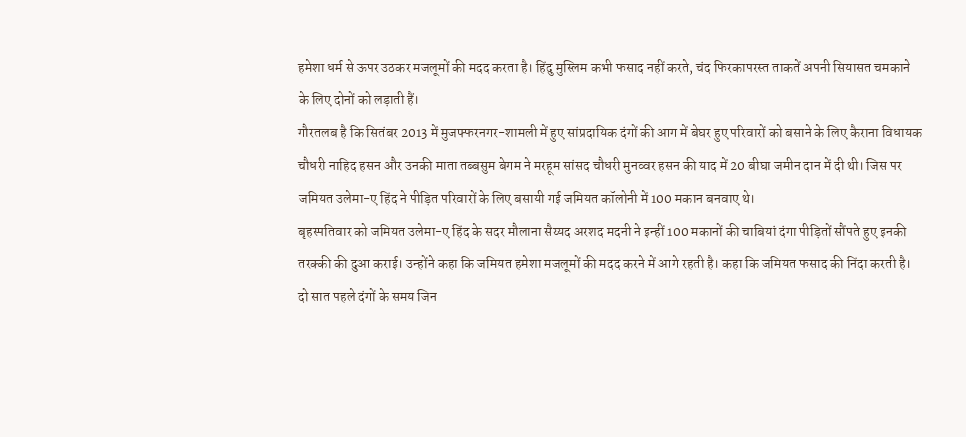हमेशा धर्म से ऊपर उठकर मजलूमों की मदद करता है। हिंदु मुस्लिम कभी फसाद नहीं करते, चंद फिरकापरस्त ताकतें अपनी सियासत चमकाने के लिए दोनों को लड़ाती हैं।
गौरतलब है कि सितंबर 2013 में मुजफ्फरनगर-शामली में हुए सांप्रदायिक दंगों की आग में बेघर हुए परिवारों को बसाने के लिए कैराना विधायक चौधरी नाहिद हसन और उनकी माता तब्बसुम बेगम ने मरहूम सांसद चौधरी मुनव्वर हसन की याद में 20 बीघा जमीन दान में दी थी। जिस पर जमियत उलेमा-ए हिंद ने पीड़ित परिवारों के लिए बसायी गई जमियत कॉलोनी में 100 मकान बनवाए थे।
बृहस्पतिवार को जमियत उलेमा-ए हिंद के सदर मौलाना सैय्यद अरशद मदनी ने इन्हीं 100 मकानों की चाबियां दंगा पीड़ितों सौंपते हुए इनकी तरक्की की दुआ कराई। उन्होंने कहा कि जमियत हमेशा मजलूमों की मदद करने में आगे रहती है। कहा कि जमियत फसाद की निंदा करती है।
दो सात पहले दंगों के समय जिन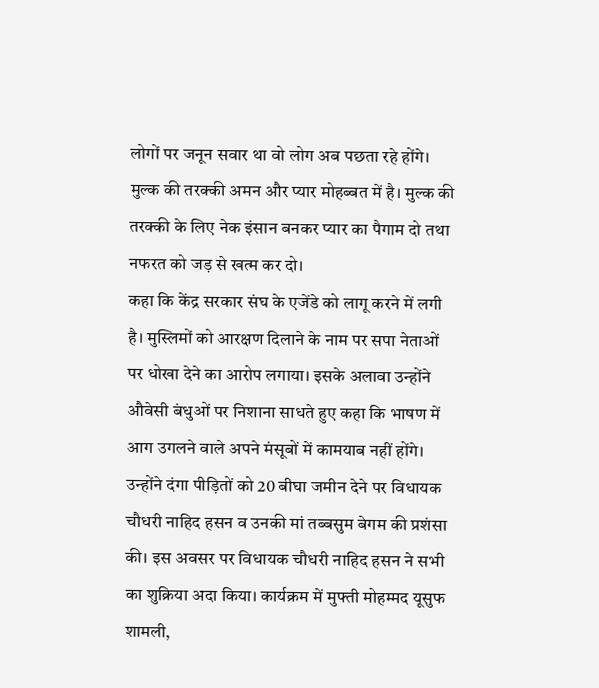लोगों पर जनून सवार था वो लोग अब पछता रहे होंगे। मुल्क की तरक्की अमन और प्यार मोहब्बत में है। मुल्क की तरक्की के लिए नेक इंसान बनकर प्यार का पैगाम दो तथा नफरत को जड़ से खत्म कर दो।
कहा कि केंद्र सरकार संघ के एजेंडे को लागू करने में लगी है। मुस्लिमों को आरक्षण दिलाने के नाम पर सपा नेताओं पर धोखा देने का आरोप लगाया। इसके अलावा उन्होंने औवेसी बंधुओं पर निशाना साधते हुए कहा कि भाषण में आग उगलने वाले अपने मंसूबों में कामयाब नहीं होंगे।
उन्होंने दंगा पीड़ितों को 20 बीघा जमीन देने पर विधायक चौधरी नाहिद हसन व उनकी मां तब्बसुम बेगम की प्रशंसा की। इस अवसर पर विधायक चौधरी नाहिद हसन ने सभी का शुक्रिया अदा किया। कार्यक्रम में मुफ्ती मोहम्मद यूसुफ शामली,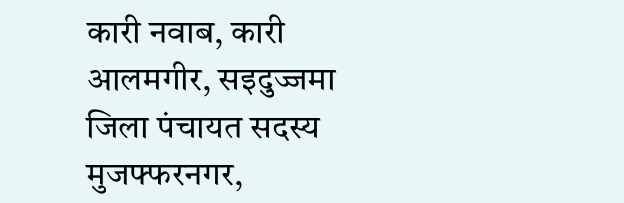कारी नवाब, कारी आलमगीर, सइदुज्जमा जिला पंचायत सदस्य मुजफ्फरनगर,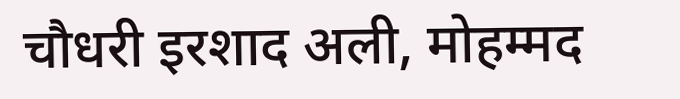चौधरी इरशाद अली, मोहम्मद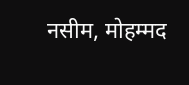नसीम, मोहम्मद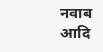नवाब आदि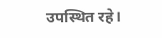उपस्थित रहे।